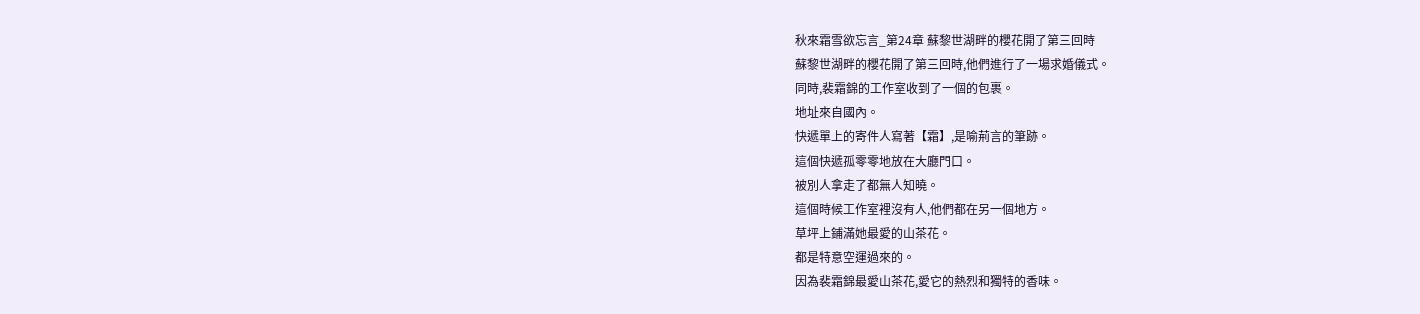秋來霜雪欲忘言_第24章 蘇黎世湖畔的櫻花開了第三回時
蘇黎世湖畔的櫻花開了第三回時,他們進行了一場求婚儀式。
同時,裴霜錦的工作室收到了一個的包裹。
地址來自國內。
快遞單上的寄件人寫著【霜】,是喻荊言的筆跡。
這個快遞孤零零地放在大廳門口。
被別人拿走了都無人知曉。
這個時候工作室裡沒有人,他們都在另一個地方。
草坪上鋪滿她最愛的山茶花。
都是特意空運過來的。
因為裴霜錦最愛山茶花,愛它的熱烈和獨特的香味。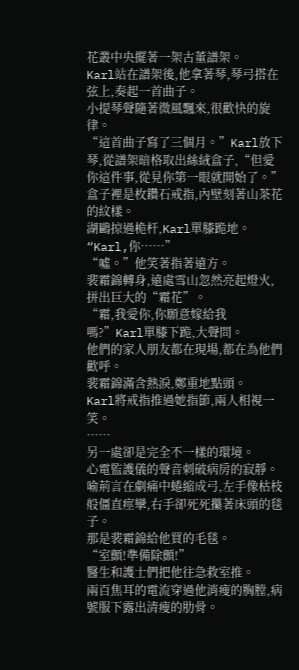花叢中央擺著一架古董譜架。
Karl站在譜架後,他拿著琴,琴弓搭在弦上,奏起一首曲子。
小提琴聲隨著微風飄來,很歡快的旋律。
“這首曲子寫了三個月。”Karl放下琴,從譜架暗格取出絲絨盒子,“但愛你這件事,從見你第一眼就開始了。”
盒子裡是枚鑽石戒指,內壁刻著山茶花的紋樣。
湖鷗掠過桅杆,Karl單膝跪地。
“Karl,你……”
“噓。”他笑著指著遠方。
裴霜錦轉身,遠處雪山忽然亮起燈火,拼出巨大的“霜花”。
“霜,我愛你,你願意嫁給我嗎?”Karl單膝下跪,大聲問。
他們的家人朋友都在現場,都在為他們歡呼。
裴霜錦滿含熱淚,鄭重地點頭。
Karl將戒指推過她指節,兩人相視一笑。
……
另一處卻是完全不一樣的環境。
心電監護儀的聲音刺破病房的寂靜。
喻荊言在劇痛中蜷縮成弓,左手像枯枝般僵直痙攣,右手卻死死攥著床頭的毯子。
那是裴霜錦給他買的毛毯。
“室顫!準備除顫!”
醫生和護士們把他往急救室推。
兩百焦耳的電流穿過他消瘦的胸膛,病號服下露出清瘦的肋骨。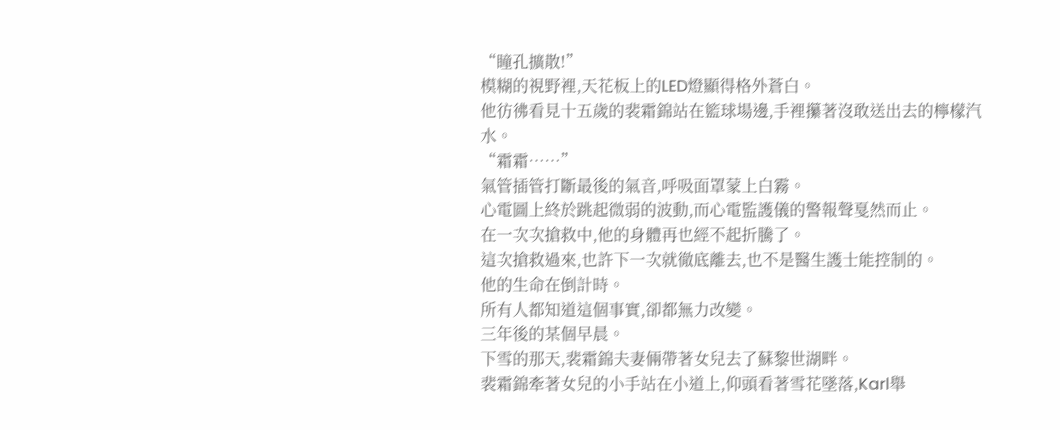“瞳孔擴散!”
模糊的視野裡,天花板上的LED燈顯得格外蒼白。
他彷彿看見十五歲的裴霜錦站在籃球場邊,手裡攥著沒敢送出去的檸檬汽水。
“霜霜……”
氣管插管打斷最後的氣音,呼吸面罩蒙上白霧。
心電圖上終於跳起微弱的波動,而心電監護儀的警報聲戛然而止。
在一次次搶救中,他的身體再也經不起折騰了。
這次搶救過來,也許下一次就徹底離去,也不是醫生護士能控制的。
他的生命在倒計時。
所有人都知道這個事實,卻都無力改變。
三年後的某個早晨。
下雪的那天,裴霜錦夫妻倆帶著女兒去了蘇黎世湖畔。
裴霜錦牽著女兒的小手站在小道上,仰頭看著雪花墜落,Karl舉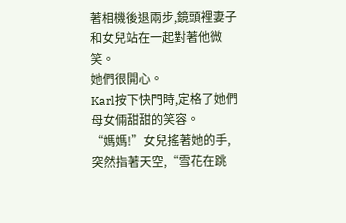著相機後退兩步,鏡頭裡妻子和女兒站在一起對著他微笑。
她們很開心。
Karl按下快門時,定格了她們母女倆甜甜的笑容。
“媽媽!”女兒搖著她的手,突然指著天空,“雪花在跳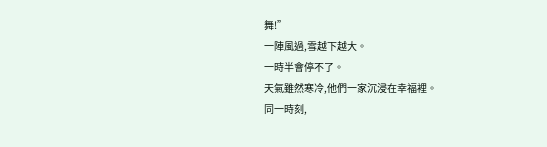舞!”
一陣風過,雪越下越大。
一時半會停不了。
天氣雖然寒冷,他們一家沉浸在幸福裡。
同一時刻,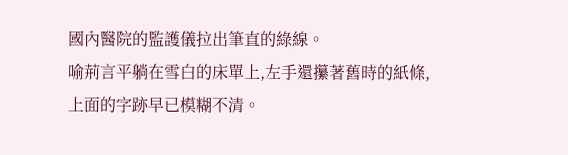國內醫院的監護儀拉出筆直的綠線。
喻荊言平躺在雪白的床單上,左手還攥著舊時的紙條,上面的字跡早已模糊不清。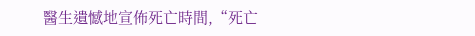醫生遺憾地宣佈死亡時間,“死亡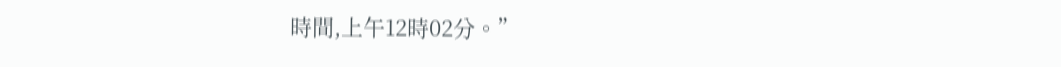時間,上午12時02分。”